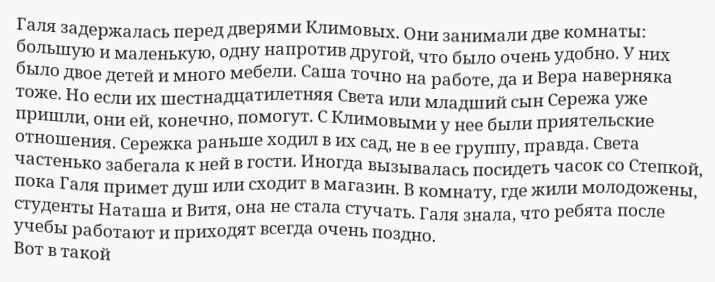Галя задержалась перед дверями Климовых. Они занимали две комнаты: большую и маленькую, одну напротив другой, что было очень удобно. У них было двое детей и много мебели. Саша точно на работе, да и Вера наверняка тоже. Но если их шестнадцатилетняя Света или младший сын Сережа уже пришли, они ей, конечно, помогут. С Климовыми у нее были приятельские отношения. Сережка раньше ходил в их сад, не в ее группу, правда. Света частенько забегала к ней в гости. Иногда вызывалась посидеть часок со Степкой, пока Галя примет душ или сходит в магазин. В комнату, где жили молодожены, студенты Наташа и Витя, она не стала стучать. Галя знала, что ребята после учебы работают и приходят всегда очень поздно.
Вот в такой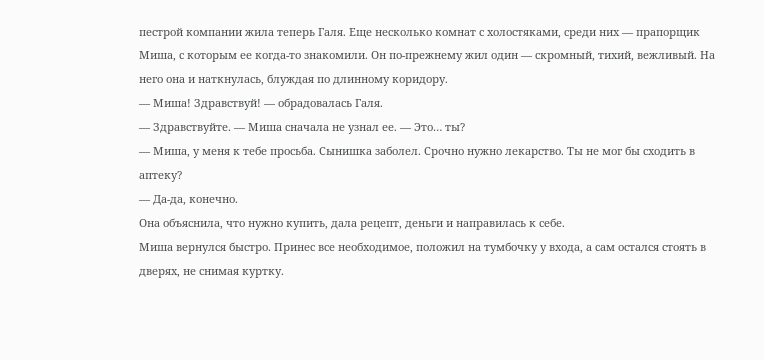пестрой компании жила теперь Галя. Еще несколько комнат с холостяками, среди них — прапорщик Миша, с которым ее когда-то знакомили. Он по-прежнему жил один — скромный, тихий, вежливый. На него она и наткнулась, блуждая по длинному коридору.
— Миша! Здравствуй! — обрадовалась Галя.
— Здравствуйте. — Миша сначала не узнал ее. — Это… ты?
— Миша, у меня к тебе просьба. Сынишка заболел. Срочно нужно лекарство. Ты не мог бы сходить в аптеку?
— Да-да, конечно.
Она объяснила, что нужно купить, дала рецепт, деньги и направилась к себе.
Миша вернулся быстро. Принес все необходимое, положил на тумбочку у входа, а сам остался стоять в дверях, не снимая куртку.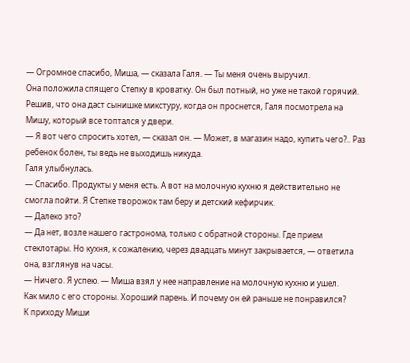— Огромное спасибо, Миша, — сказала Галя. — Ты меня очень выручил.
Она положила спящего Степку в кроватку. Он был потный, но уже не такой горячий. Решив, что она даст сынишке микстуру, когда он проснется, Галя посмотрела на Мишу, который все топтался у двери.
— Я вот чего спросить хотел, — сказал он. — Может, в магазин надо, купить чего?.. Раз ребенок болен, ты ведь не выходишь никуда.
Галя улыбнулась.
— Спасибо. Продукты у меня есть. А вот на молочную кухню я действительно не смогла пойти. Я Степке творожок там беру и детский кефирчик.
— Далеко это?
— Да нет, возле нашего гастронома, только с обратной стороны. Где прием стеклотары. Но кухня, к сожалению, через двадцать минут закрывается, — ответила она, взглянув на часы.
— Ничего. Я успею. — Миша взял у нее направление на молочную кухню и ушел.
Как мило с его стороны. Хороший парень. И почему он ей раньше не понравился?
К приходу Миши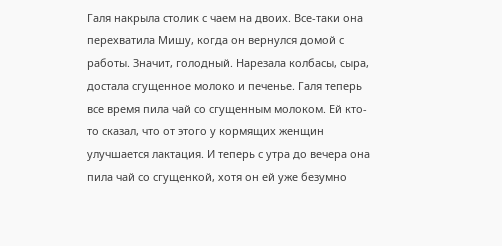Галя накрыла столик с чаем на двоих. Все-таки она перехватила Мишу, когда он вернулся домой с работы. Значит, голодный. Нарезала колбасы, сыра, достала сгущенное молоко и печенье. Галя теперь все время пила чай со сгущенным молоком. Ей кто-то сказал, что от этого у кормящих женщин улучшается лактация. И теперь с утра до вечера она пила чай со сгущенкой, хотя он ей уже безумно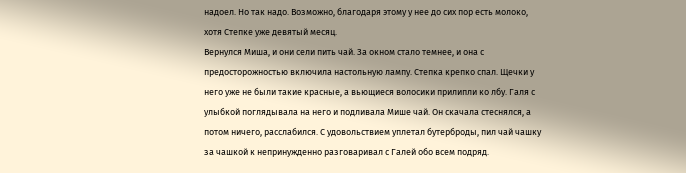надоел. Но так надо. Возможно, благодаря этому у нее до сих пор есть молоко, хотя Степке уже девятый месяц.
Вернулся Миша, и они сели пить чай. За окном стало темнее, и она с предосторожностью включила настольную лампу. Степка крепко спал. Щечки у него уже не были такие красные, а вьющиеся волосики прилипли ко лбу. Галя с улыбкой поглядывала на него и подливала Мише чай. Он скачала стеснялся, а потом ничего, расслабился. С удовольствием уплетал бутерброды, пил чай чашку за чашкой к непринужденно разговаривал с Галей обо всем подряд.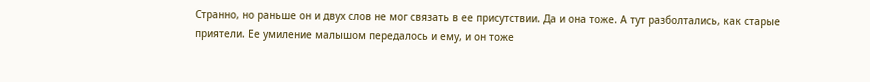Странно, но раньше он и двух слов не мог связать в ее присутствии. Да и она тоже. А тут разболтались, как старые приятели. Ее умиление малышом передалось и ему, и он тоже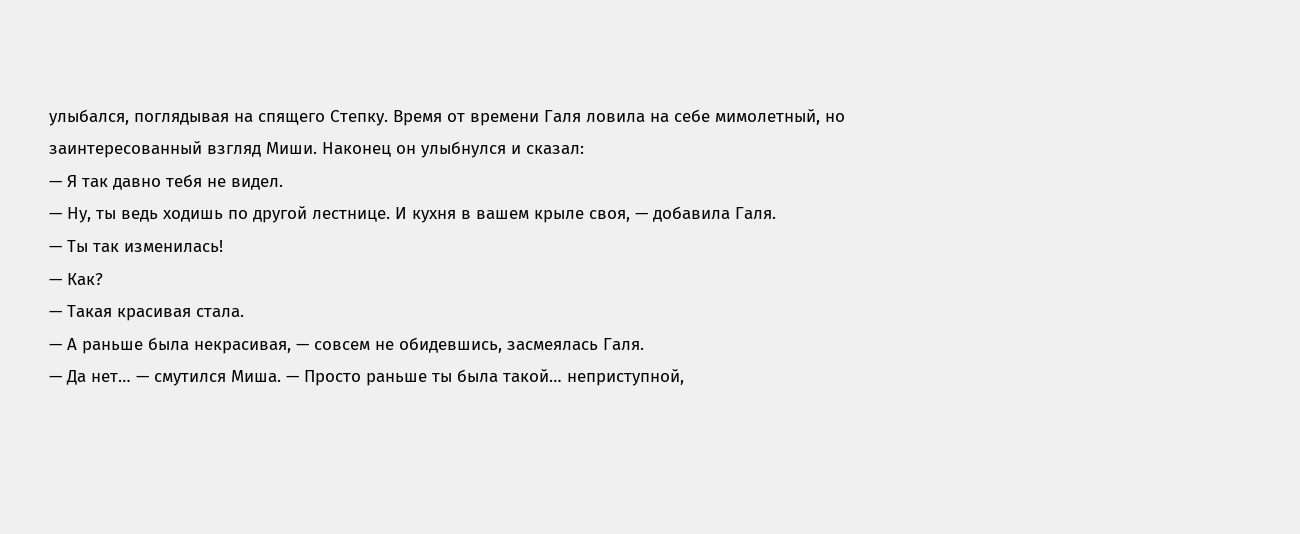улыбался, поглядывая на спящего Степку. Время от времени Галя ловила на себе мимолетный, но заинтересованный взгляд Миши. Наконец он улыбнулся и сказал:
— Я так давно тебя не видел.
— Ну, ты ведь ходишь по другой лестнице. И кухня в вашем крыле своя, — добавила Галя.
— Ты так изменилась!
— Как?
— Такая красивая стала.
— А раньше была некрасивая, — совсем не обидевшись, засмеялась Галя.
— Да нет… — смутился Миша. — Просто раньше ты была такой… неприступной,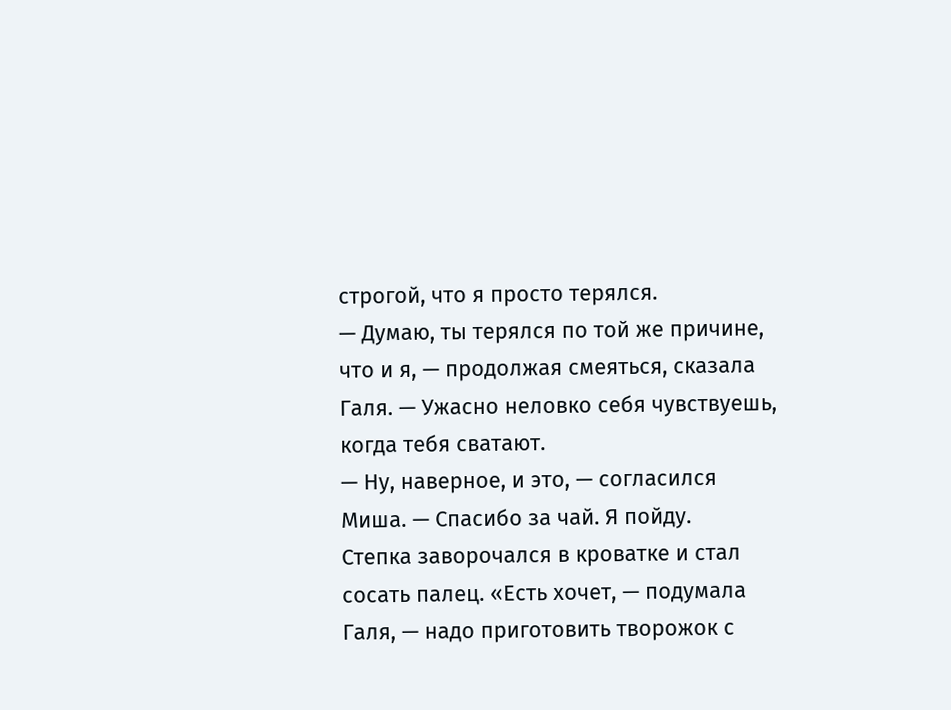строгой, что я просто терялся.
— Думаю, ты терялся по той же причине, что и я, — продолжая смеяться, сказала Галя. — Ужасно неловко себя чувствуешь, когда тебя сватают.
— Ну, наверное, и это, — согласился Миша. — Спасибо за чай. Я пойду.
Степка заворочался в кроватке и стал сосать палец. «Есть хочет, — подумала Галя, — надо приготовить творожок с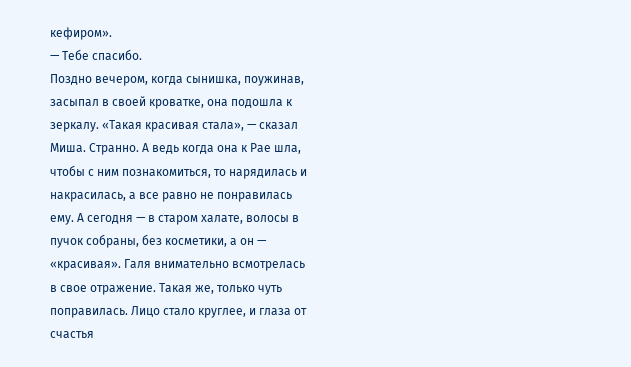кефиром».
— Тебе спасибо.
Поздно вечером, когда сынишка, поужинав, засыпал в своей кроватке, она подошла к зеркалу. «Такая красивая стала», — сказал Миша. Странно. А ведь когда она к Рае шла, чтобы с ним познакомиться, то нарядилась и накрасилась, а все равно не понравилась ему. А сегодня — в старом халате, волосы в пучок собраны, без косметики, а он — «красивая». Галя внимательно всмотрелась в свое отражение. Такая же, только чуть поправилась. Лицо стало круглее, и глаза от счастья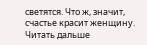светятся. Что ж, значит, счастье красит женщину.
Читать дальше